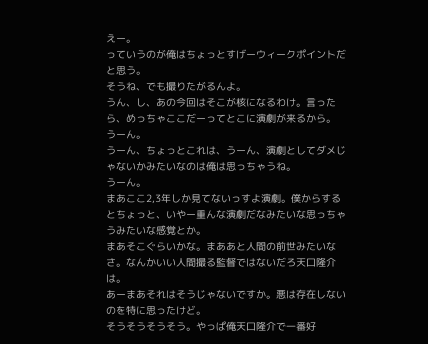えー。
っていうのが俺はちょっとすげーウィークポイントだと思う。
そうね、でも撮りたがるんよ。
うん、し、あの今回はそこが核になるわけ。言ったら、めっちゃここだーってとこに演劇が来るから。
うーん。
うーん、ちょっとこれは、うーん、演劇としてダメじゃないかみたいなのは俺は思っちゃうね。
うーん。
まあここ2,3年しか見てないっすよ演劇。僕からするとちょっと、いやー重んな演劇だなみたいな思っちゃうみたいな感覚とか。
まあそこぐらいかな。まああと人間の前世みたいなさ。なんかいい人間撮る監督ではないだろ天口隆介は。
あーまあそれはそうじゃないですか。悪は存在しないのを特に思ったけど。
そうそうそうそう。やっぱ俺天口隆介で一番好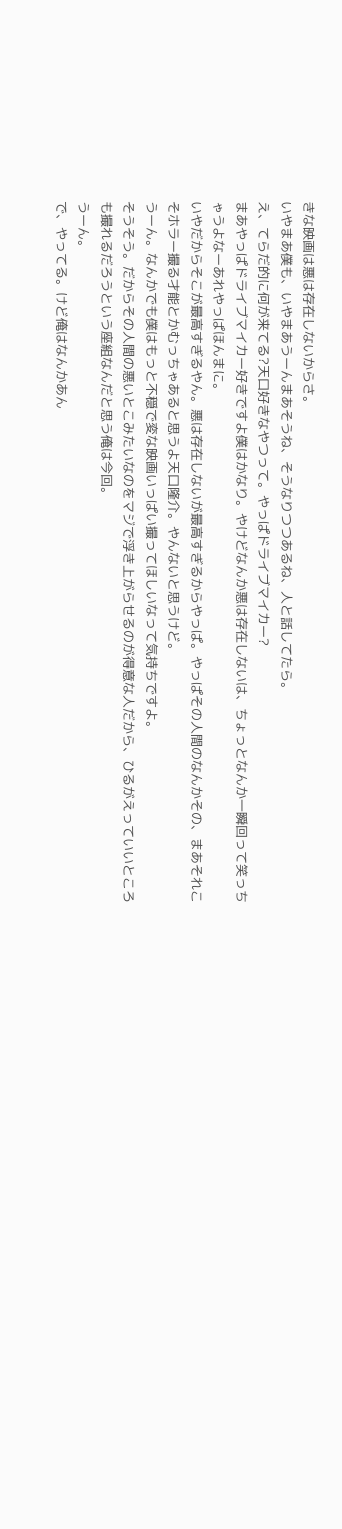きな映画は悪は存在しないからさ。
いやまあ僕も、いやまあうーんまあそうね、そうなりつつあるね、人と話してたら。
え、てらだ的に何が来てる?天口好きなやつって。やっぱドライブマイカー?
まあやっぱドライブマイカー好きですよ僕はかなり。やけどなんか悪は存在しないは、ちょっとなんか一瞬回って笑っちゃうよなーあれやっぱほんまに。
いやだからそこが最高すぎるやん。悪は存在しないが最高すぎるからやっぱ。やっぱその人間のなんかその、まあそれこそホラー撮る才能とかむっちゃあると思うよ天口隆介。やんないと思うけど。
うーん。なんかでも僕はもっと不穏で変な映画いっぱい撮ってほしいなって気持ちですよ。
そうそう。だからその人間の悪いとこみたいなのをマジで浮き上がらせるのが得意な人だから、ひるがえっていいところも撮れるだろうという座組なんだと思う俺は今回。
うーん。
で、やってる。けど俺はなんかあん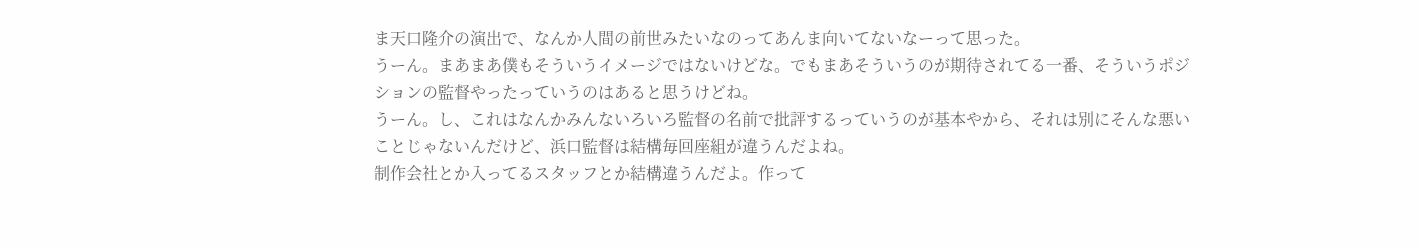ま天口隆介の演出で、なんか人間の前世みたいなのってあんま向いてないなーって思った。
うーん。まあまあ僕もそういうイメージではないけどな。でもまあそういうのが期待されてる一番、そういうポジションの監督やったっていうのはあると思うけどね。
うーん。し、これはなんかみんないろいろ監督の名前で批評するっていうのが基本やから、それは別にそんな悪いことじゃないんだけど、浜口監督は結構毎回座組が違うんだよね。
制作会社とか入ってるスタッフとか結構違うんだよ。作って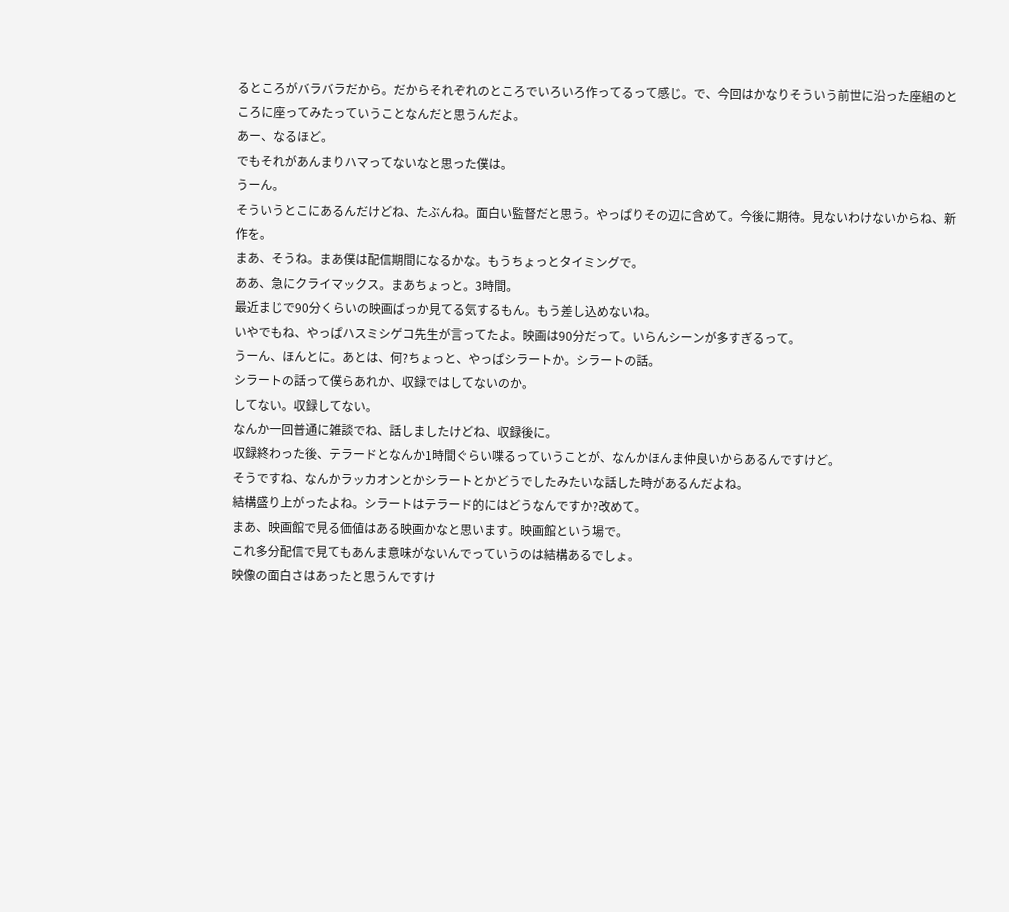るところがバラバラだから。だからそれぞれのところでいろいろ作ってるって感じ。で、今回はかなりそういう前世に沿った座組のところに座ってみたっていうことなんだと思うんだよ。
あー、なるほど。
でもそれがあんまりハマってないなと思った僕は。
うーん。
そういうとこにあるんだけどね、たぶんね。面白い監督だと思う。やっぱりその辺に含めて。今後に期待。見ないわけないからね、新作を。
まあ、そうね。まあ僕は配信期間になるかな。もうちょっとタイミングで。
ああ、急にクライマックス。まあちょっと。3時間。
最近まじで90分くらいの映画ばっか見てる気するもん。もう差し込めないね。
いやでもね、やっぱハスミシゲコ先生が言ってたよ。映画は90分だって。いらんシーンが多すぎるって。
うーん、ほんとに。あとは、何?ちょっと、やっぱシラートか。シラートの話。
シラートの話って僕らあれか、収録ではしてないのか。
してない。収録してない。
なんか一回普通に雑談でね、話しましたけどね、収録後に。
収録終わった後、テラードとなんか1時間ぐらい喋るっていうことが、なんかほんま仲良いからあるんですけど。
そうですね、なんかラッカオンとかシラートとかどうでしたみたいな話した時があるんだよね。
結構盛り上がったよね。シラートはテラード的にはどうなんですか?改めて。
まあ、映画館で見る価値はある映画かなと思います。映画館という場で。
これ多分配信で見てもあんま意味がないんでっていうのは結構あるでしょ。
映像の面白さはあったと思うんですけ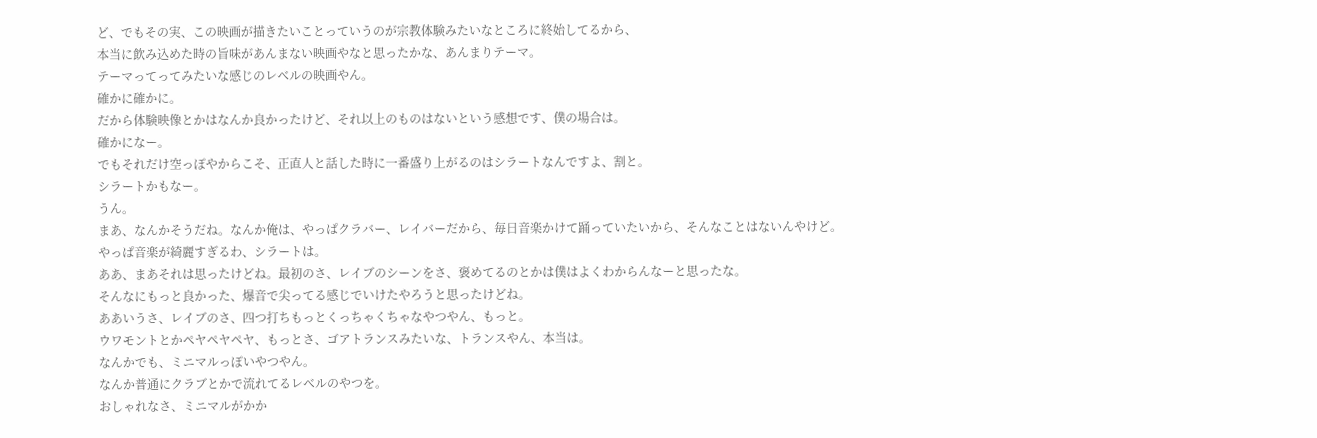ど、でもその実、この映画が描きたいことっていうのが宗教体験みたいなところに終始してるから、
本当に飲み込めた時の旨味があんまない映画やなと思ったかな、あんまりテーマ。
テーマってってみたいな感じのレベルの映画やん。
確かに確かに。
だから体験映像とかはなんか良かったけど、それ以上のものはないという感想です、僕の場合は。
確かになー。
でもそれだけ空っぽやからこそ、正直人と話した時に一番盛り上がるのはシラートなんですよ、割と。
シラートかもなー。
うん。
まあ、なんかそうだね。なんか俺は、やっぱクラバー、レイバーだから、毎日音楽かけて踊っていたいから、そんなことはないんやけど。
やっぱ音楽が綺麗すぎるわ、シラートは。
ああ、まあそれは思ったけどね。最初のさ、レイブのシーンをさ、褒めてるのとかは僕はよくわからんなーと思ったな。
そんなにもっと良かった、爆音で尖ってる感じでいけたやろうと思ったけどね。
ああいうさ、レイブのさ、四つ打ちもっとくっちゃくちゃなやつやん、もっと。
ウワモントとかペヤペヤペヤ、もっとさ、ゴアトランスみたいな、トランスやん、本当は。
なんかでも、ミニマルっぽいやつやん。
なんか普通にクラブとかで流れてるレベルのやつを。
おしゃれなさ、ミニマルがかか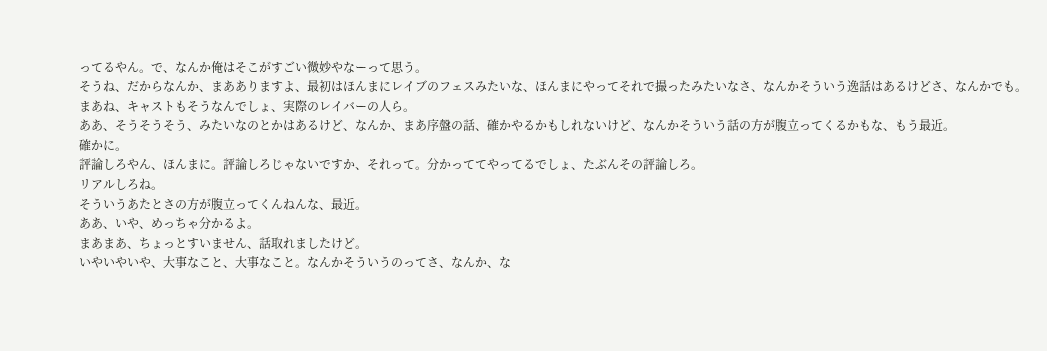ってるやん。で、なんか俺はそこがすごい微妙やなーって思う。
そうね、だからなんか、まあありますよ、最初はほんまにレイブのフェスみたいな、ほんまにやってそれで撮ったみたいなさ、なんかそういう逸話はあるけどさ、なんかでも。
まあね、キャストもそうなんでしょ、実際のレイバーの人ら。
ああ、そうそうそう、みたいなのとかはあるけど、なんか、まあ序盤の話、確かやるかもしれないけど、なんかそういう話の方が腹立ってくるかもな、もう最近。
確かに。
評論しろやん、ほんまに。評論しろじゃないですか、それって。分かっててやってるでしょ、たぶんその評論しろ。
リアルしろね。
そういうあたとさの方が腹立ってくんねんな、最近。
ああ、いや、めっちゃ分かるよ。
まあまあ、ちょっとすいません、話取れましたけど。
いやいやいや、大事なこと、大事なこと。なんかそういうのってさ、なんか、な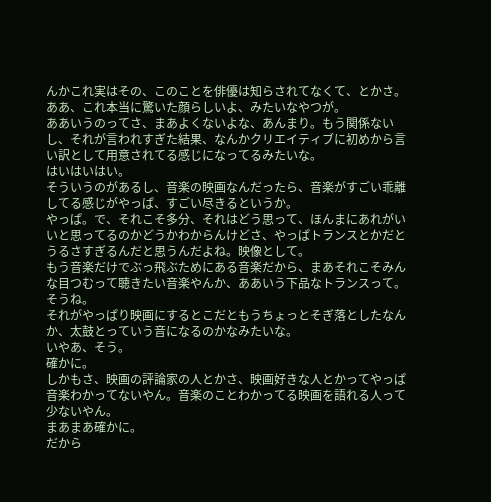んかこれ実はその、このことを俳優は知らされてなくて、とかさ。
ああ、これ本当に驚いた顔らしいよ、みたいなやつが。
ああいうのってさ、まあよくないよな、あんまり。もう関係ないし、それが言われすぎた結果、なんかクリエイティブに初めから言い訳として用意されてる感じになってるみたいな。
はいはいはい。
そういうのがあるし、音楽の映画なんだったら、音楽がすごい乖離してる感じがやっぱ、すごい尽きるというか。
やっぱ。で、それこそ多分、それはどう思って、ほんまにあれがいいと思ってるのかどうかわからんけどさ、やっぱトランスとかだとうるさすぎるんだと思うんだよね。映像として。
もう音楽だけでぶっ飛ぶためにある音楽だから、まあそれこそみんな目つむって聴きたい音楽やんか、ああいう下品なトランスって。
そうね。
それがやっぱり映画にするとこだともうちょっとそぎ落としたなんか、太鼓とっていう音になるのかなみたいな。
いやあ、そう。
確かに。
しかもさ、映画の評論家の人とかさ、映画好きな人とかってやっぱ音楽わかってないやん。音楽のことわかってる映画を語れる人って少ないやん。
まあまあ確かに。
だから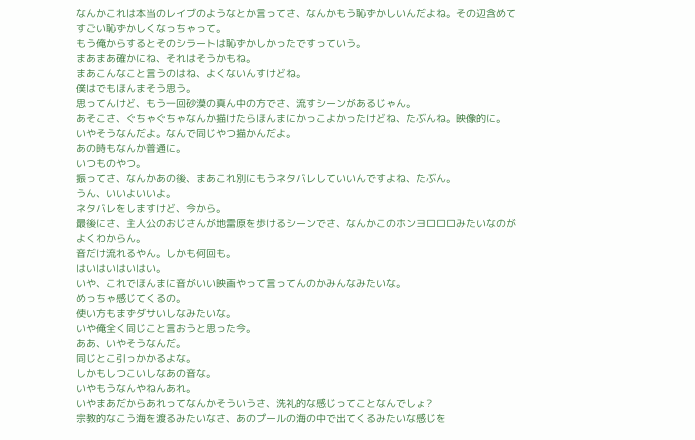なんかこれは本当のレイブのようなとか言ってさ、なんかもう恥ずかしいんだよね。その辺含めてすごい恥ずかしくなっちゃって。
もう俺からするとそのシラートは恥ずかしかったですっていう。
まあまあ確かにね、それはそうかもね。
まあこんなこと言うのはね、よくないんすけどね。
僕はでもほんまそう思う。
思ってんけど、もう一回砂漠の真ん中の方でさ、流すシーンがあるじゃん。
あそこさ、ぐちゃぐちゃなんか描けたらほんまにかっこよかったけどね、たぶんね。映像的に。
いやそうなんだよ。なんで同じやつ描かんだよ。
あの時もなんか普通に。
いつものやつ。
振ってさ、なんかあの後、まあこれ別にもうネタバレしていいんですよね、たぶん。
うん、いいよいいよ。
ネタバレをしますけど、今から。
最後にさ、主人公のおじさんが地雷原を歩けるシーンでさ、なんかこのホンヨロロロみたいなのがよくわからん。
音だけ流れるやん。しかも何回も。
はいはいはいはい。
いや、これでほんまに音がいい映画やって言ってんのかみんなみたいな。
めっちゃ感じてくるの。
使い方もまずダサいしなみたいな。
いや俺全く同じこと言おうと思った今。
ああ、いやそうなんだ。
同じとこ引っかかるよな。
しかもしつこいしなあの音な。
いやもうなんやねんあれ。
いやまあだからあれってなんかそういうさ、洗礼的な感じってことなんでしょ?
宗教的なこう海を渡るみたいなさ、あのプールの海の中で出てくるみたいな感じを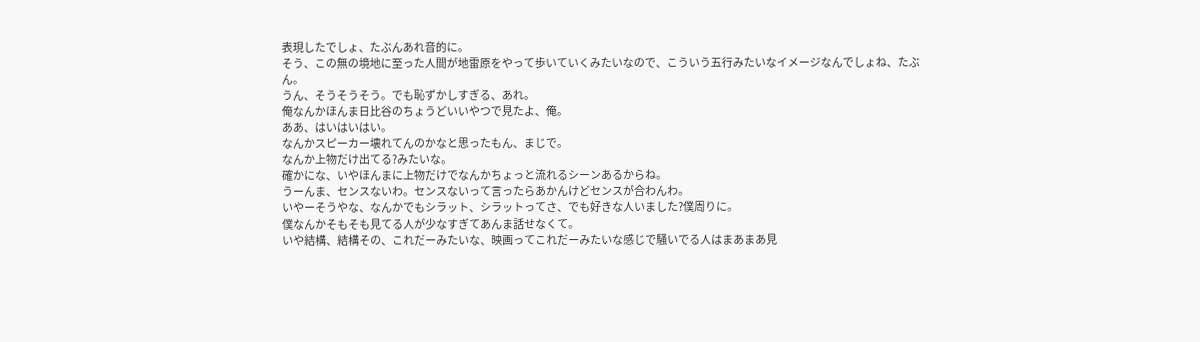表現したでしょ、たぶんあれ音的に。
そう、この無の境地に至った人間が地雷原をやって歩いていくみたいなので、こういう五行みたいなイメージなんでしょね、たぶん。
うん、そうそうそう。でも恥ずかしすぎる、あれ。
俺なんかほんま日比谷のちょうどいいやつで見たよ、俺。
ああ、はいはいはい。
なんかスピーカー壊れてんのかなと思ったもん、まじで。
なんか上物だけ出てる?みたいな。
確かにな、いやほんまに上物だけでなんかちょっと流れるシーンあるからね。
うーんま、センスないわ。センスないって言ったらあかんけどセンスが合わんわ。
いやーそうやな、なんかでもシラット、シラットってさ、でも好きな人いました?僕周りに。
僕なんかそもそも見てる人が少なすぎてあんま話せなくて。
いや結構、結構その、これだーみたいな、映画ってこれだーみたいな感じで騒いでる人はまあまあ見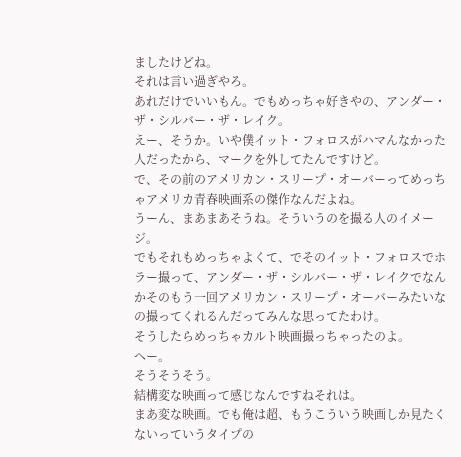ましたけどね。
それは言い過ぎやろ。
あれだけでいいもん。でもめっちゃ好きやの、アンダー・ザ・シルバー・ザ・レイク。
えー、そうか。いや僕イット・フォロスがハマんなかった人だったから、マークを外してたんですけど。
で、その前のアメリカン・スリープ・オーバーってめっちゃアメリカ青春映画系の傑作なんだよね。
うーん、まあまあそうね。そういうのを撮る人のイメージ。
でもそれもめっちゃよくて、でそのイット・フォロスでホラー撮って、アンダー・ザ・シルバー・ザ・レイクでなんかそのもう一回アメリカン・スリープ・オーバーみたいなの撮ってくれるんだってみんな思ってたわけ。
そうしたらめっちゃカルト映画撮っちゃったのよ。
へー。
そうそうそう。
結構変な映画って感じなんですねそれは。
まあ変な映画。でも俺は超、もうこういう映画しか見たくないっていうタイプの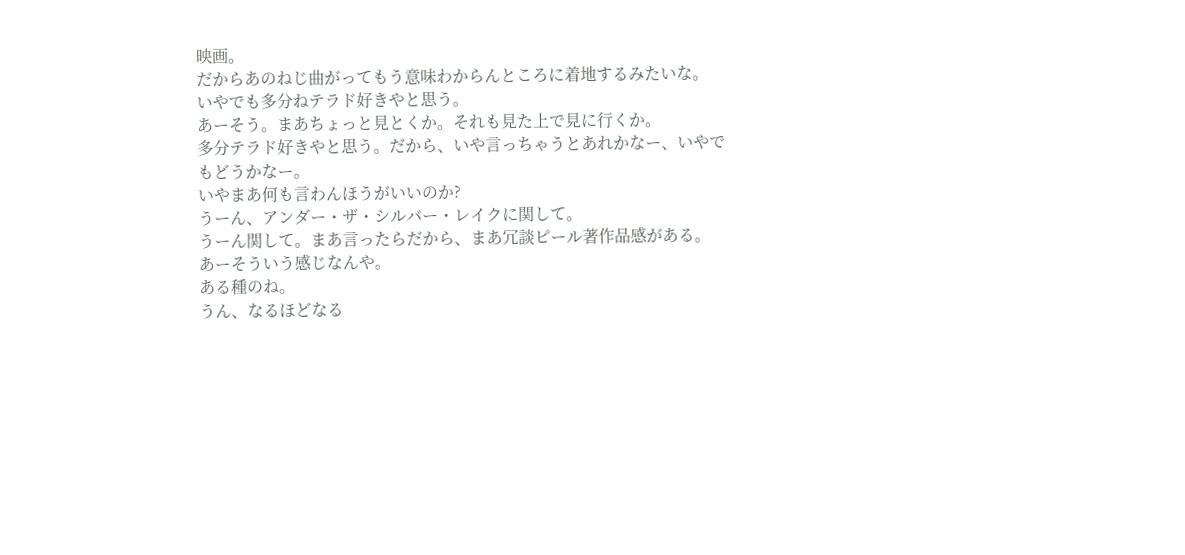映画。
だからあのねじ曲がってもう意味わからんところに着地するみたいな。
いやでも多分ねテラド好きやと思う。
あーそう。まあちょっと見とくか。それも見た上で見に行くか。
多分テラド好きやと思う。だから、いや言っちゃうとあれかなー、いやでもどうかなー。
いやまあ何も言わんほうがいいのか?
うーん、アンダー・ザ・シルバー・レイクに関して。
うーん関して。まあ言ったらだから、まあ冗談ピール著作品感がある。
あーそういう感じなんや。
ある種のね。
うん、なるほどなる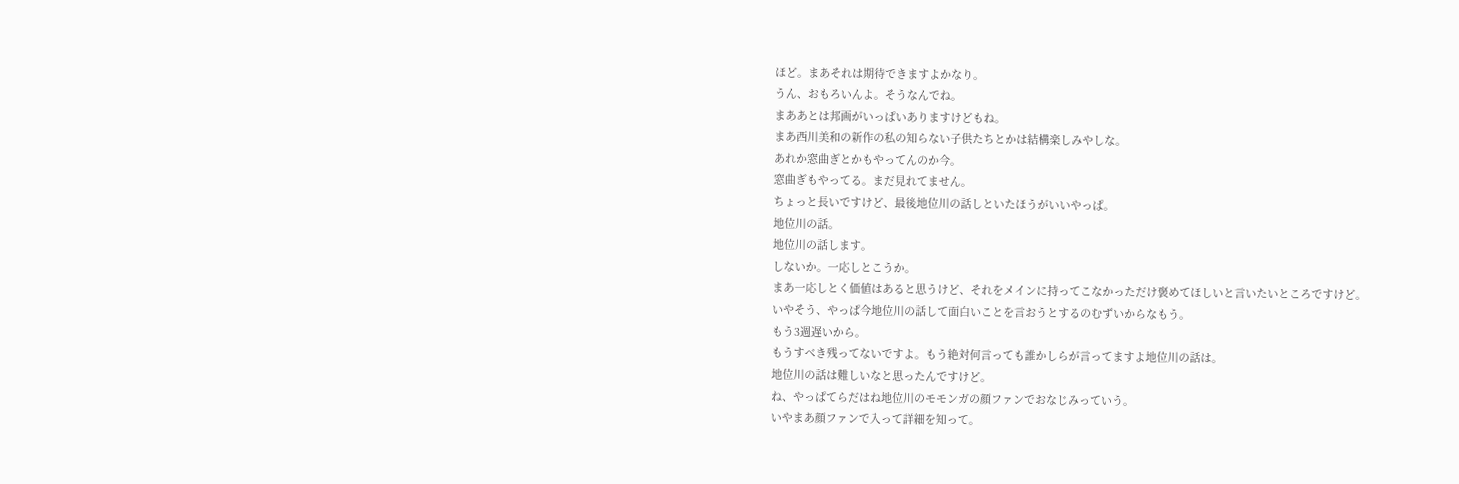ほど。まあそれは期待できますよかなり。
うん、おもろいんよ。そうなんでね。
まああとは邦画がいっぱいありますけどもね。
まあ西川美和の新作の私の知らない子供たちとかは結構楽しみやしな。
あれか窓曲ぎとかもやってんのか今。
窓曲ぎもやってる。まだ見れてません。
ちょっと長いですけど、最後地位川の話しといたほうがいいやっぱ。
地位川の話。
地位川の話します。
しないか。一応しとこうか。
まあ一応しとく価値はあると思うけど、それをメインに持ってこなかっただけ褒めてほしいと言いたいところですけど。
いやそう、やっぱ今地位川の話して面白いことを言おうとするのむずいからなもう。
もう3週遅いから。
もうすべき残ってないですよ。もう絶対何言っても誰かしらが言ってますよ地位川の話は。
地位川の話は難しいなと思ったんですけど。
ね、やっぱてらだはね地位川のモモンガの顔ファンでおなじみっていう。
いやまあ顔ファンで入って詳細を知って。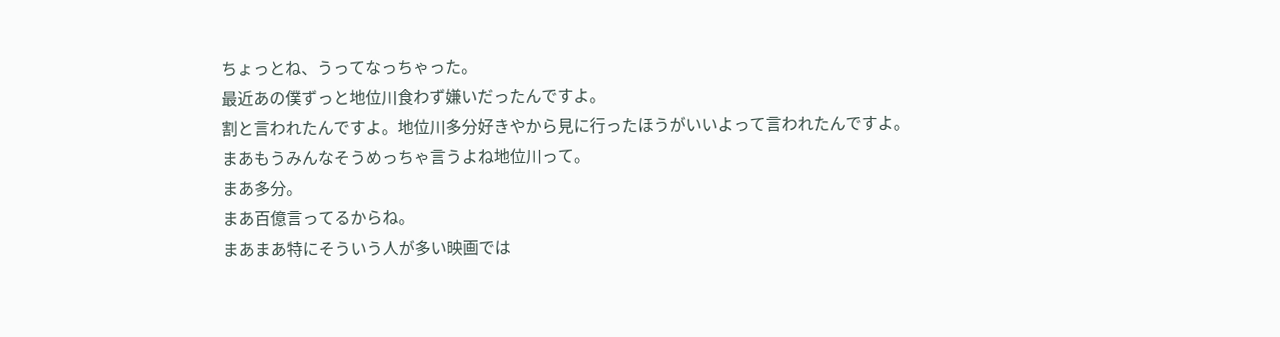ちょっとね、うってなっちゃった。
最近あの僕ずっと地位川食わず嫌いだったんですよ。
割と言われたんですよ。地位川多分好きやから見に行ったほうがいいよって言われたんですよ。
まあもうみんなそうめっちゃ言うよね地位川って。
まあ多分。
まあ百億言ってるからね。
まあまあ特にそういう人が多い映画では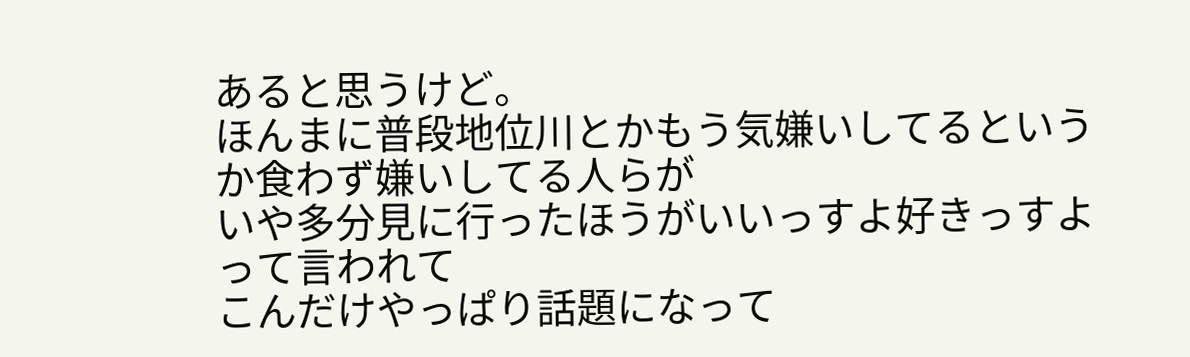あると思うけど。
ほんまに普段地位川とかもう気嫌いしてるというか食わず嫌いしてる人らが
いや多分見に行ったほうがいいっすよ好きっすよって言われて
こんだけやっぱり話題になって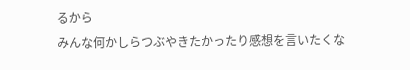るから
みんな何かしらつぶやきたかったり感想を言いたくな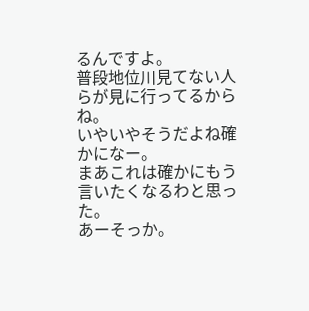るんですよ。
普段地位川見てない人らが見に行ってるからね。
いやいやそうだよね確かになー。
まあこれは確かにもう言いたくなるわと思った。
あーそっか。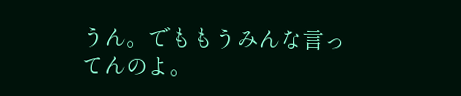うん。でももうみんな言ってんのよ。